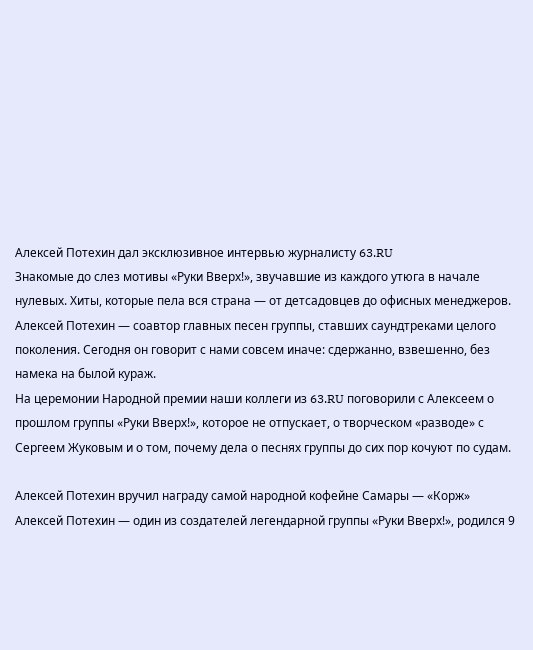Алексей Потехин дал эксклюзивное интервью журналисту 63.RU
Знакомые до слез мотивы «Руки Вверх!», звучавшие из каждого утюга в начале нулевых. Хиты, которые пела вся страна — от детсадовцев до офисных менеджеров. Алексей Потехин — соавтор главных песен группы, ставших саундтреками целого поколения. Сегодня он говорит с нами совсем иначе: сдержанно, взвешенно, без намека на былой кураж.
На церемонии Народной премии наши коллеги из 63.RU поговорили с Алексеем о прошлом группы «Руки Вверх!», которое не отпускает, о творческом «разводе» с Сергеем Жуковым и о том, почему дела о песнях группы до сих пор кочуют по судам.

Алексей Потехин вручил награду самой народной кофейне Самары — «Корж»
Алексей Потехин — один из создателей легендарной группы «Руки Вверх!», родился 9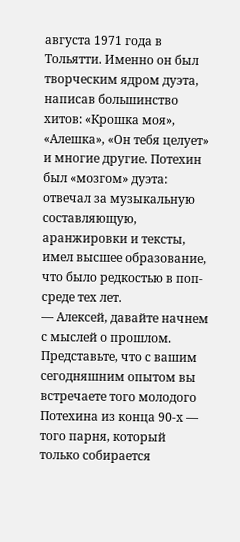августа 1971 года в Тольятти. Именно он был творческим ядром дуэта, написав большинство хитов: «Крошка моя», «Алешка», «Он тебя целует» и многие другие. Потехин был «мозгом» дуэта: отвечал за музыкальную составляющую, аранжировки и тексты, имел высшее образование, что было редкостью в поп-среде тех лет.
— Алексей, давайте начнем с мыслей о прошлом. Представьте, что с вашим сегодняшним опытом вы встречаете того молодого Потехина из конца 90-х — того парня, который только собирается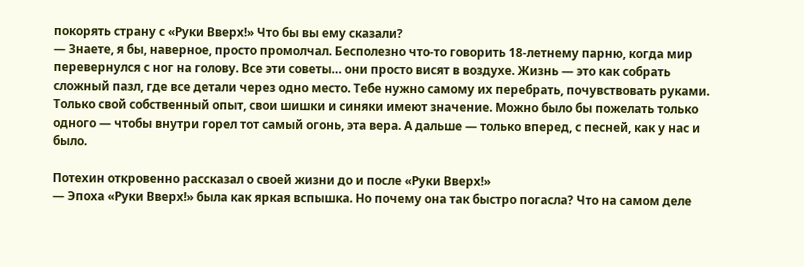покорять страну с «Руки Вверх!» Что бы вы ему сказали?
— Знаете, я бы, наверное, просто промолчал. Бесполезно что-то говорить 18-летнему парню, когда мир перевернулся с ног на голову. Все эти советы… они просто висят в воздухе. Жизнь — это как собрать сложный пазл, где все детали через одно место. Тебе нужно самому их перебрать, почувствовать руками. Только свой собственный опыт, свои шишки и синяки имеют значение. Можно было бы пожелать только одного — чтобы внутри горел тот самый огонь, эта вера. А дальше — только вперед, с песней, как у нас и было.

Потехин откровенно рассказал о своей жизни до и после «Руки Вверх!»
— Эпоха «Руки Вверх!» была как яркая вспышка. Но почему она так быстро погасла? Что на самом деле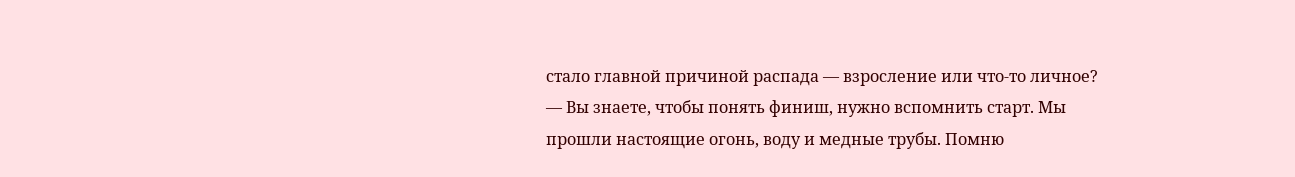стало главной причиной распада — взросление или что-то личное?
— Вы знаете, чтобы понять финиш, нужно вспомнить старт. Мы прошли настоящие огонь, воду и медные трубы. Помню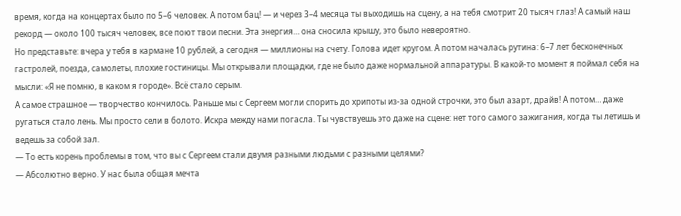время, когда на концертах было по 5–6 человек. А потом бац! — и через 3–4 месяца ты выходишь на сцену, а на тебя смотрит 20 тысяч глаз! А самый наш рекорд — около 100 тысяч человек, все поют твои песни. Эта энергия… она сносила крышу, это было невероятно.
Но представьте: вчера у тебя в кармане 10 рублей, а сегодня — миллионы на счету. Голова идет кругом. А потом началась рутина: 6–7 лет бесконечных гастролей, поезда, самолеты, плохие гостиницы. Мы открывали площадки, где не было даже нормальной аппаратуры. В какой-то момент я поймал себя на мысли: «Я не помню, в каком я городе». Всё стало серым.
А самое страшное — творчество кончилось. Раньше мы с Сергеем могли спорить до хрипоты из-за одной строчки, это был азарт, драйв! А потом… даже ругаться стало лень. Мы просто сели в болото. Искра между нами погасла. Ты чувствуешь это даже на сцене: нет того самого зажигания, когда ты летишь и ведешь за собой зал.
— То есть корень проблемы в том, что вы с Сергеем стали двумя разными людьми с разными целями?
— Абсолютно верно. У нас была общая мечта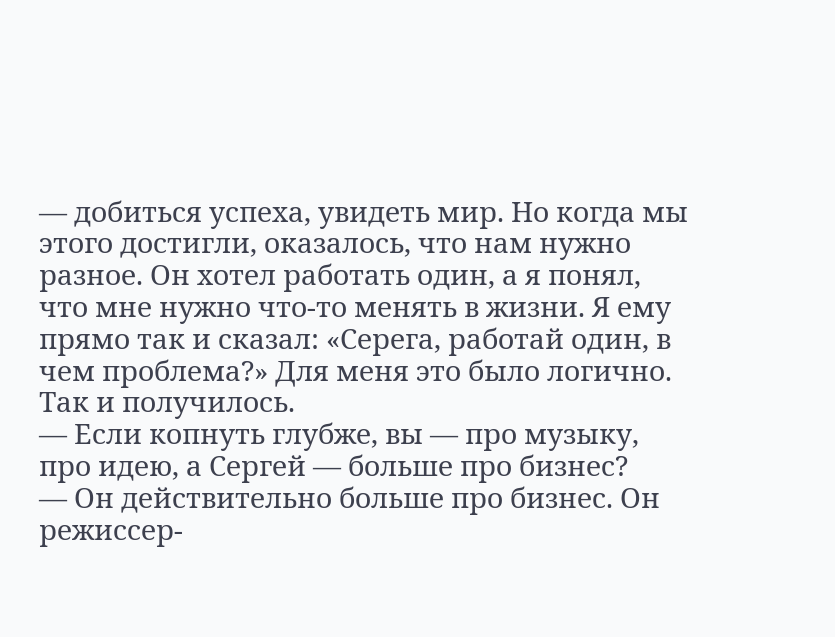— добиться успеха, увидеть мир. Но когда мы этого достигли, оказалось, что нам нужно разное. Он хотел работать один, а я понял, что мне нужно что-то менять в жизни. Я ему прямо так и сказал: «Серега, работай один, в чем проблема?» Для меня это было логично. Так и получилось.
— Если копнуть глубже, вы — про музыку, про идею, а Сергей — больше про бизнес?
— Он действительно больше про бизнес. Он режиссер-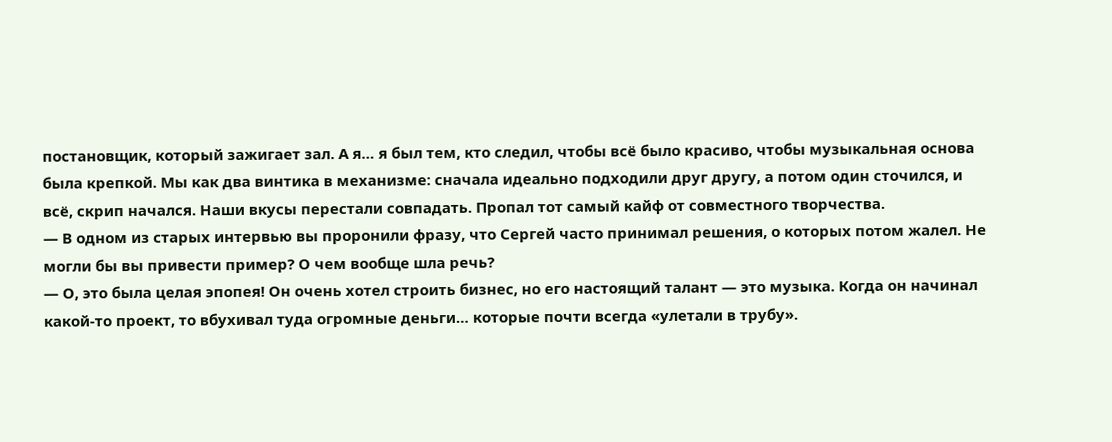постановщик, который зажигает зал. А я… я был тем, кто следил, чтобы всё было красиво, чтобы музыкальная основа была крепкой. Мы как два винтика в механизме: сначала идеально подходили друг другу, а потом один сточился, и всё, скрип начался. Наши вкусы перестали совпадать. Пропал тот самый кайф от совместного творчества.
— В одном из старых интервью вы проронили фразу, что Сергей часто принимал решения, о которых потом жалел. Не могли бы вы привести пример? О чем вообще шла речь?
— О, это была целая эпопея! Он очень хотел строить бизнес, но его настоящий талант — это музыка. Когда он начинал какой-то проект, то вбухивал туда огромные деньги… которые почти всегда «улетали в трубу».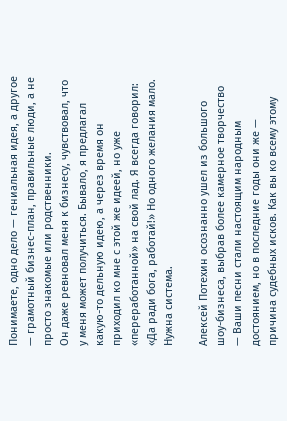Понимаете, одно дело — гениальная идея, а другое — грамотный бизнес-план, правильные люди, а не просто знакомые или родственники.
Он даже ревновал меня к бизнесу, чувствовал, что у меня может получиться. Бывало, я предлагал какую-то дельную идею, а через время он приходил ко мне с этой же идеей, но уже «переработанной» на свой лад. Я всегда говорил: «Да ради бога, работай!» Но одного желания мало. Нужна система.

Алексей Потехин осознанно ушел из большого шоу-бизнеса, выбрав более камерное творчество
— Ваши песни стали настоящим народным достоянием, но в последние годы они же — причина судебных исков. Как вы ко всему этому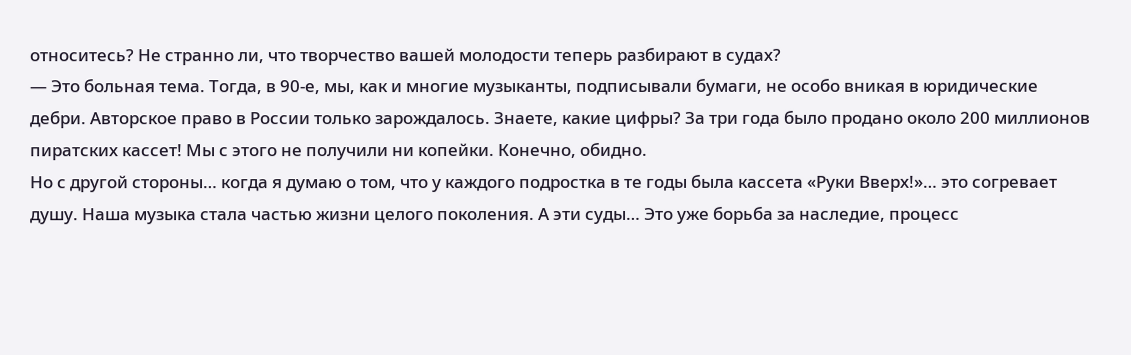относитесь? Не странно ли, что творчество вашей молодости теперь разбирают в судах?
— Это больная тема. Тогда, в 90-е, мы, как и многие музыканты, подписывали бумаги, не особо вникая в юридические дебри. Авторское право в России только зарождалось. Знаете, какие цифры? За три года было продано около 200 миллионов пиратских кассет! Мы с этого не получили ни копейки. Конечно, обидно.
Но с другой стороны… когда я думаю о том, что у каждого подростка в те годы была кассета «Руки Вверх!»… это согревает душу. Наша музыка стала частью жизни целого поколения. А эти суды… Это уже борьба за наследие, процесс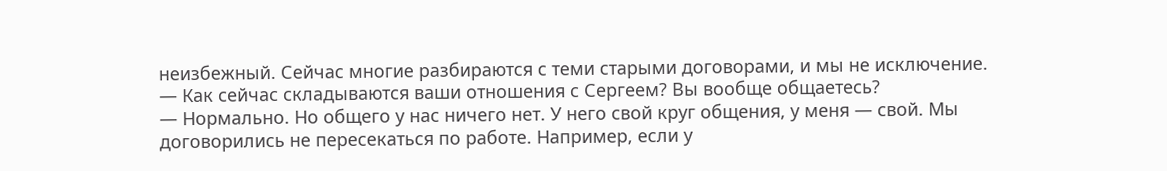неизбежный. Сейчас многие разбираются с теми старыми договорами, и мы не исключение.
— Как сейчас складываются ваши отношения с Сергеем? Вы вообще общаетесь?
— Нормально. Но общего у нас ничего нет. У него свой круг общения, у меня — свой. Мы договорились не пересекаться по работе. Например, если у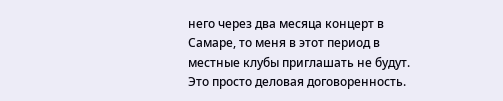него через два месяца концерт в Самаре, то меня в этот период в местные клубы приглашать не будут. Это просто деловая договоренность.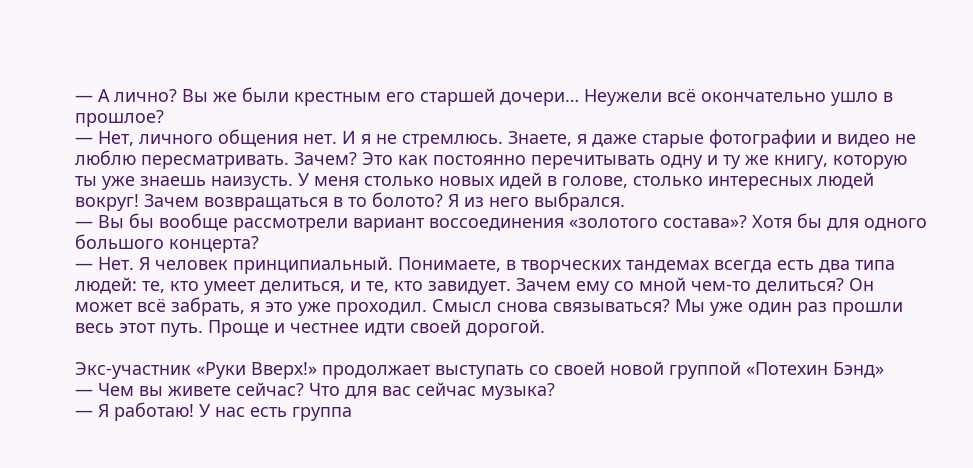— А лично? Вы же были крестным его старшей дочери… Неужели всё окончательно ушло в прошлое?
— Нет, личного общения нет. И я не стремлюсь. Знаете, я даже старые фотографии и видео не люблю пересматривать. Зачем? Это как постоянно перечитывать одну и ту же книгу, которую ты уже знаешь наизусть. У меня столько новых идей в голове, столько интересных людей вокруг! Зачем возвращаться в то болото? Я из него выбрался.
— Вы бы вообще рассмотрели вариант воссоединения «золотого состава»? Хотя бы для одного большого концерта?
— Нет. Я человек принципиальный. Понимаете, в творческих тандемах всегда есть два типа людей: те, кто умеет делиться, и те, кто завидует. Зачем ему со мной чем-то делиться? Он может всё забрать, я это уже проходил. Смысл снова связываться? Мы уже один раз прошли весь этот путь. Проще и честнее идти своей дорогой.

Экс-участник «Руки Вверх!» продолжает выступать со своей новой группой «Потехин Бэнд»
— Чем вы живете сейчас? Что для вас сейчас музыка?
— Я работаю! У нас есть группа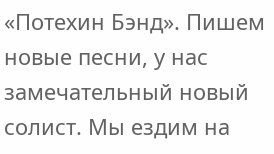«Потехин Бэнд». Пишем новые песни, у нас замечательный новый солист. Мы ездим на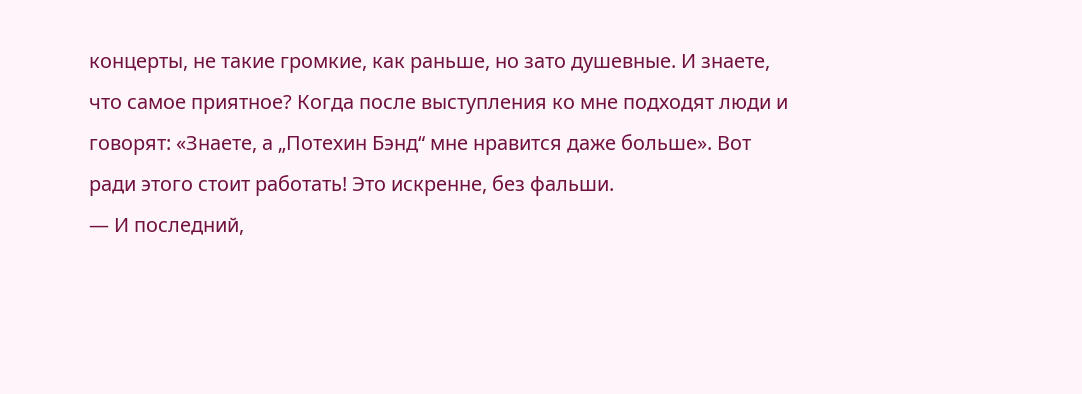концерты, не такие громкие, как раньше, но зато душевные. И знаете, что самое приятное? Когда после выступления ко мне подходят люди и говорят: «Знаете, а „Потехин Бэнд“ мне нравится даже больше». Вот ради этого стоит работать! Это искренне, без фальши.
— И последний,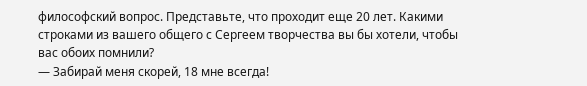философский вопрос. Представьте, что проходит еще 20 лет. Какими строками из вашего общего с Сергеем творчества вы бы хотели, чтобы вас обоих помнили?
— Забирай меня скорей, 18 мне всегда!